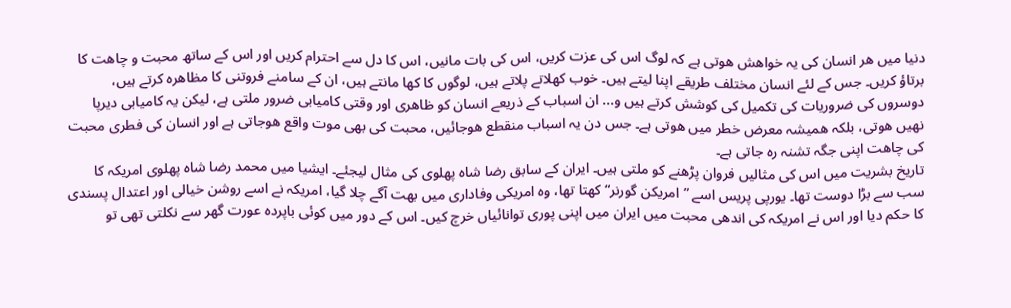دنیا میں ھر انسان کی یہ خواھش ھوتی ہے کہ لوگ اس کی عزت کریں، اس کی بات مانیں، اس کا دل سے احترام کریں اور اس کے ساتھ محبت و چاھت کا برتاؤ کریں۔ جس کے لئے انسان مختلف طریقے اپنا لیتے ہیں۔ خوب کهلاتے پلاتے ہیں، لوگوں کا کھا مانتے ہیں، ان کے سامنے فروتنی کا مظاھرہ کرتے ہیں، دوسروں کی ضروریات کی تکمیل کی کوشش کرتے ہیں و... ان اسباب کے ذریعے انسان کو ظاھری اور وقتی کامیابی ضرور ملتی ہے، لیکن یہ کامیابی دیرپا نھیں ھوتی، بلکہ ھمیشہ معرض خطر میں ھوتی ہے۔ جس دن یہ اسباب منقطع ھوجائیں، محبت کی بھی موت واقع ھوجاتی ہے اور انسان کی فطری محبت کی چاھت اپنی جگہ تشنہ رہ جاتی ہے۔
تاریخ بشریت میں اس کی مثالیں فروان پڑھنے کو ملتی ہیں۔ ایران کے سابق رضا شاہ پھلوی کی مثال لیجئے۔ ایشیا میں محمد رضا شاہ پھلوی امریکہ کا سب سے بڑا دوست تھا۔ یورپی پریس اسے ”امریکن گورنر“ کھتا تھا، وہ امریکی وفاداری میں بھت آگے چلا گیا، امریکہ نے اسے روشن خیالی اور اعتدال پسندی کا حکم دیا اور اس نے امریکہ کی اندھی محبت میں ایران میں اپنی پوری توانائیاں خرچ کیں۔ اس کے دور میں کوئی باپردہ عورت گھر سے نکلتی تھی تو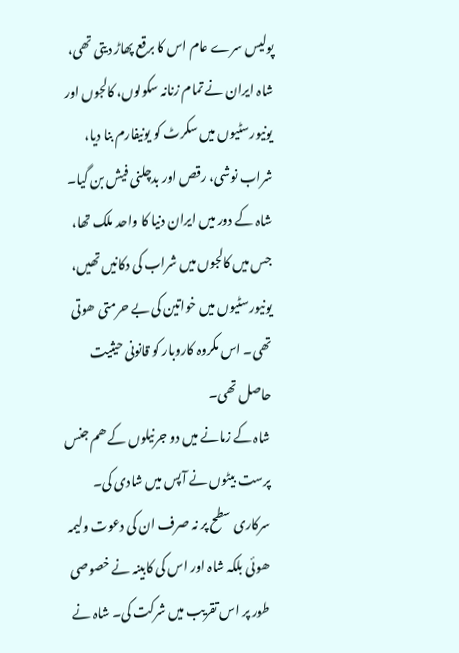پولیس سرے عام اس کا برقع پھاڑ دیتی تھی، شاہ ایران نے تمام زنانہ سکولوں، کالجوں اور یونیورسٹیوں میں سکرٹ کو یونیفارم بنا دیا، شراب نوشی، رقص اور بدچلنی فیش بن گیا۔ شاہ کے دور میں ایران دنیا کا واحد ملک تھا، جس میں کالجوں میں شراب کی دکانیں تھیں، یونیورسٹیوں میں خواتین کی بے حرمتی ھوتی تھی۔ اس مکروہ کاروبار کو قانونی حیثیت حاصل تھی۔
شاہ کے زمانے میں دو جرنیلوں کے ھم جنس پرست بیٹوں نے آپس میں شادی کی۔ سرکاری سطح پر نہ صرف ان کی دعوت ولیمہ ھوئی بلکہ شاہ اور اس کی کابینہ نے خصوصی طور پر اس تقریب میں شرکت کی۔ شاہ نے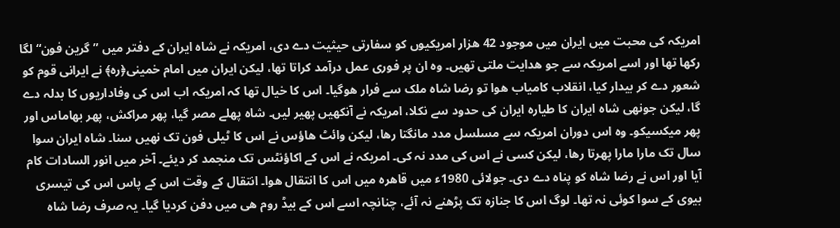امریکہ کی محبت میں ایران میں موجود 42 ھزار امریکیوں کو سفارتی حیثیت دے دی، امریکہ نے شاہ ایران کے دفتر میں ”گرین فون“ لگا رکھا تھا اور اسے امریکہ سے جو ھدایت ملتی تھیں۔ وہ ان پر فوری عمل درآمد کراتا تھا، لیکن ایران میں امام خمینی﴿رہ﴾ نے ایرانی قوم کو شعور دے کر بیدار کیا، انقلاب کامیاب ھوا تو رضا شاہ ملک سے فرار ھوگیا۔ اس کا خیال تھا کہ امریکہ اب اس کی وفاداریوں کا بدلہ دے گا، لیکن جونھی شاہ ایران کا طیارہ ایران کی حدود سے نکلا، امریکہ نے آنکھیں پھیر لیں۔ شاہ پھلے مصر گیا، پھر مراکش، پھر بھاماس اور پھر میکسیکو۔ وہ اس دوران امریکہ سے مسلسل مدد مانگتا رھا، لیکن وائٹ ھاؤس نے اس کا ٹیلی فون تک نھیں سنا۔ شاہ ایران سوا سال تک مارا مارا پھرتا رھا، لیکن کسی نے اس کی مدد نہ کی۔ امریکہ نے اس کے اکاؤنٹس تک منجمد کر دیئے۔ آخر میں انور السادات کام آیا اور اس نے رضا شاہ کو پناہ دے دی۔ جولائی 1980ء میں قاھرہ میں اس کا انتقال ھوا۔ انتقال کے وقت اس کے پاس اس کی تیسری بیوی کے سوا کوئی نہ تھا۔ لوگ اس کا جنازہ تک پڑھنے نہ آئے، چنانچہ اسے اس کے بیڈ روم ھی میں دفن کردیا گیا۔ یہ صرف رضا شاہ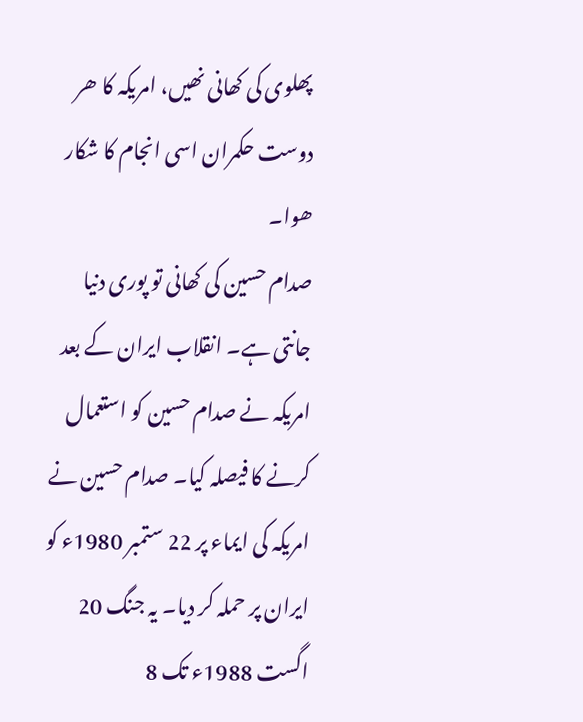پھلوی کی کھانی نھیں، امریکہ کا ھر دوست حکمران اسی انجام کا شکار ھوا۔
صدام حسین کی کھانی تو پوری دنیا جانتی ہے۔ انقلاب ایران کے بعد امریکہ نے صدام حسین کو استعمال کرنے کا فیصلہ کیا۔ صدام حسین نے امریکہ کی ایماء پر 22 ستمبر 1980ء کو ایران پر حملہ کر دیا۔ یہ جنگ 20 اگست 1988ء تک 8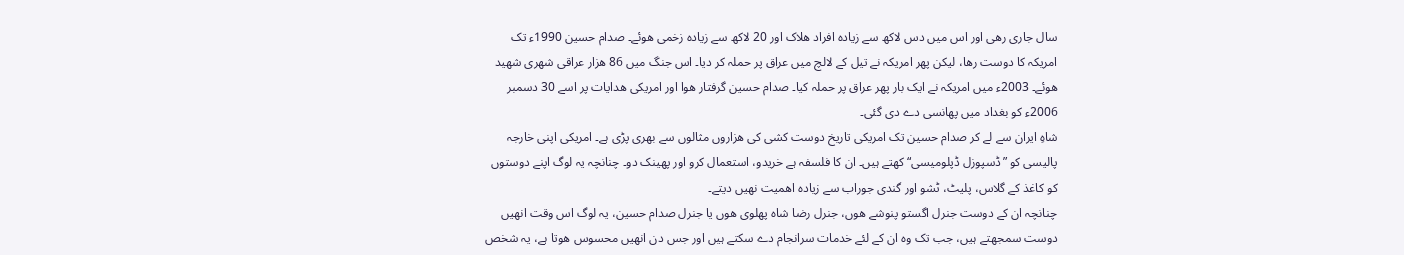سال جاری رھی اور اس میں دس لاکھ سے زیادہ افراد ھلاک اور 20 لاکھ سے زیادہ زخمی ھوئے۔ صدام حسین 1990ء تک امریکہ کا دوست رھا، لیکن پھر امریکہ نے تیل کے لالچ میں عراق پر حملہ کر دیا۔ اس جنگ میں 86 ھزار عراقی شھری شھید ھوئے۔ 2003ء میں امریکہ نے ایک بار پھر عراق پر حملہ کیا۔ صدام حسین گرفتار ھوا اور امریکی ھدایات پر اسے 30 دسمبر 2006ء کو بغداد میں پھانسی دے دی گئی۔
شاہِ ایران سے لے کر صدام حسین تک امریکی تاریخ دوست کشی کی ھزاروں مثالوں سے بھری پڑی ہے۔ امریکی اپنی خارجہ پالیسی کو ”ڈسپوزل ڈپلومیسی“ کھتے ہیں۔ ان کا فلسفہ ہے خریدو، استعمال کرو اور پھینک دو۔ چنانچہ یہ لوگ اپنے دوستوں کو کاغذ کے گلاس، پلیٹ، ٹشو اور گندی جوراب سے زیادہ اھمیت نھیں دیتے۔
چنانچہ ان کے دوست جنرل اگستو پنوشے ھوں، جنرل رضا شاہ پھلوی ھوں یا جنرل صدام حسین، یہ لوگ اس وقت انھیں دوست سمجھتے ہیں، جب تک وہ ان کے لئے خدمات سرانجام دے سکتے ہیں اور جس دن انھیں محسوس ھوتا ہے، یہ شخص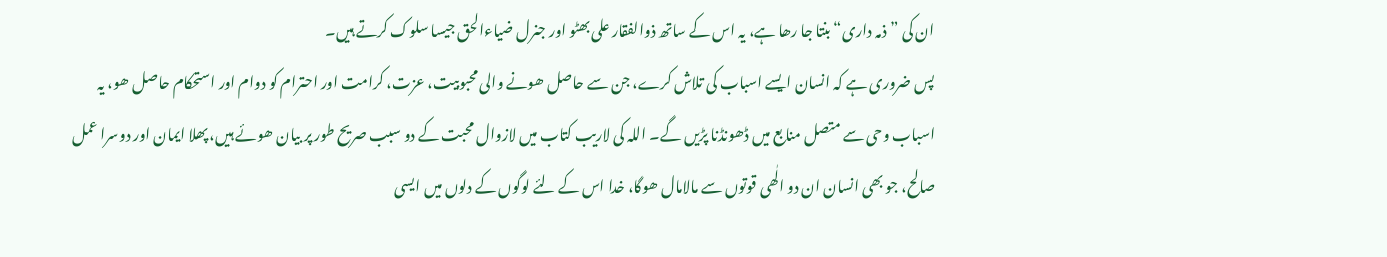ان کی ”ذمہ داری“ بنتا جا رھا ہے، یہ اس کے ساتھ ذوالفقار علی بھٹو اور جنرل ضیاءالحق جیسا سلوک کرتے ہیں۔
پس ضروری ہے کہ انسان ایسے اسباب کی تلاش کرے، جن سے حاصل ھونے والی محبوبیت، عزت، کرامت اور احترام کو دوام اور استحکام حاصل ھو، یہ اسباب وحی سے متصل منابع میں ڈھونڈنا پڑیں گے۔ اللہ کی لاریب کتاب میں لازوال محبت کے دو سبب صریح طور پر بیان ھوئے ہیں، پھلا ایمان اور دوسرا عمل صالح، جو بھی انسان ان دو الٰھی قوتوں سے مالامال ھوگا، خدا اس کے لئے لوگوں کے دلوں میں ایسی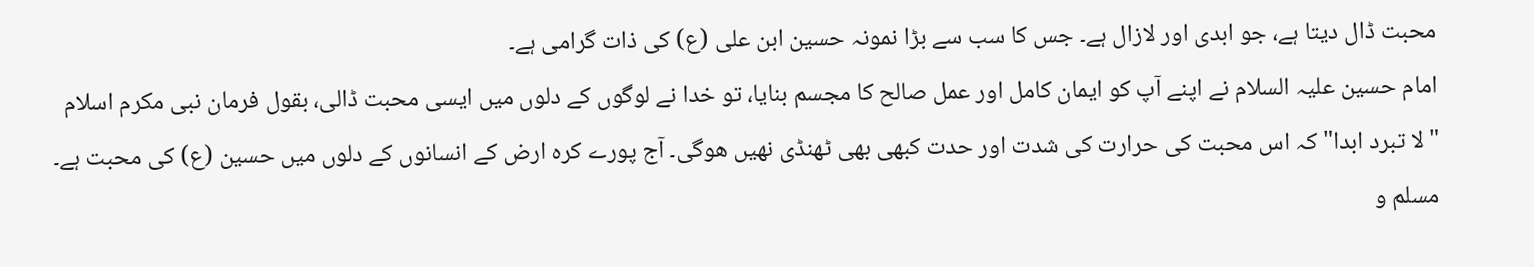محبت ڈال دیتا ہے، جو ابدی اور لازال ہے۔ جس کا سب سے بڑا نمونہ حسین ابن علی (ع) کی ذات گرامی ہے۔
امام حسین علیہ السلام نے اپنے آپ کو ایمان کامل اور عمل صالح کا مجسم بنایا، تو خدا نے لوگوں کے دلوں میں ایسی محبت ڈالی، بقول فرمان نبی مکرم اسلام "لا تبرد ابدا" کہ اس محبت کی حرارت کی شدت اور حدت کبھی بھی ٹھنڈی نھیں ھوگی۔ آج پورے کرہ ارض کے انسانوں کے دلوں میں حسین (ع) کی محبت ہے۔
مسلم و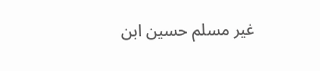غیر مسلم حسین ابن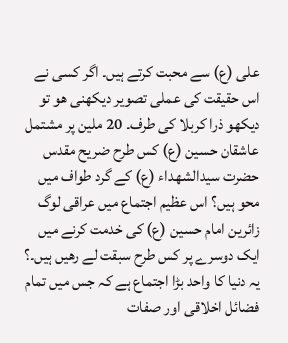علی (ع) سے محبت کرتے ہیں۔ اگر کسی نے اس حقیقت کی عملی تصویر دیکھنی ھو تو دیکھو ذرا کربلا کی طرف۔ 20 ملین پر مشتمل عاشقان حسین (ع) کس طرح ضریح مقدس حضرت سیدالشھداء (ع) کے گرد طواف میں محو ہیں؟ اس عظیم اجتماع میں عراقی لوگ زائرین امام حسین (ع) کی خدمت کرنے میں ایک دوسرے پر کس طرح سبقت لے رھیں ہیں۔؟
یہ دنیا کا واحد بڑا اجتماع ہے کہ جس میں تمام فضائل اخلاقی اور صفات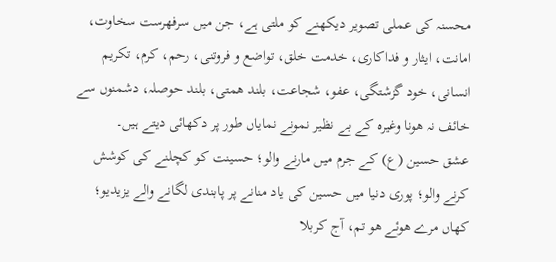محسنہ کی عملی تصویر دیکھنے کو ملتی ہے، جن میں سرفھرست سخاوت، امانت، ایثار و فداکاری، خدمت خلق، تواضع و فروتنی، رحم، کرم، تکریم انسانی، خود گزشتگی، عفو، شجاعت، بلند ھمتی، بلند حوصلہ، دشمنوں سے خائف نہ ھونا وغیرہ کے بے نظیر نمونے نمایاں طور پر دکھائی دیتے ہیں۔
عشق حسین (ع) کے جرم میں مارنے والو؛ حسینت کو کچلنے کی کوشش کرنے والو؛ پوری دنیا میں حسین کی یاد منانے پر پابندی لگانے والے یزیدیو؛ کھاں مرے ھوئے ھو تم، آج کربلا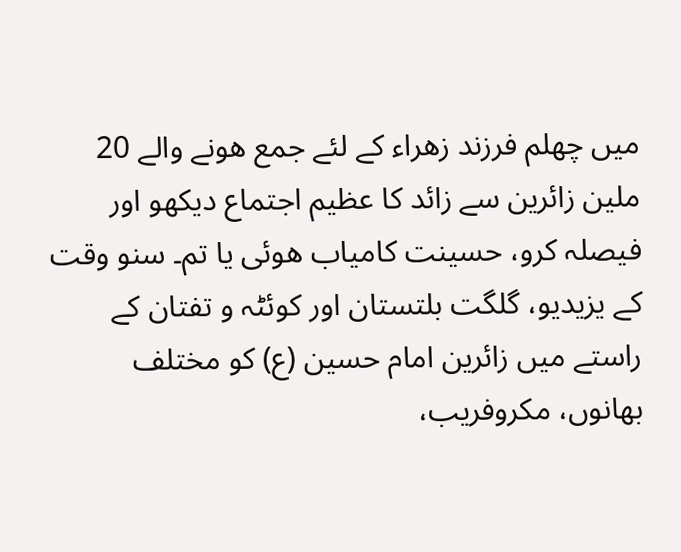میں چھلم فرزند زهراء کے لئے جمع ھونے والے 20 ملین زائرین سے زائد کا عظیم اجتماع دیکھو اور فیصلہ کرو، حسینت کامیاب ھوئی یا تم۔ سنو وقت کے یزیدیو، گلگت بلتستان اور کوئٹہ و تفتان کے راستے میں زائرین امام حسین (ع) کو مختلف بھانوں، مکروفریب،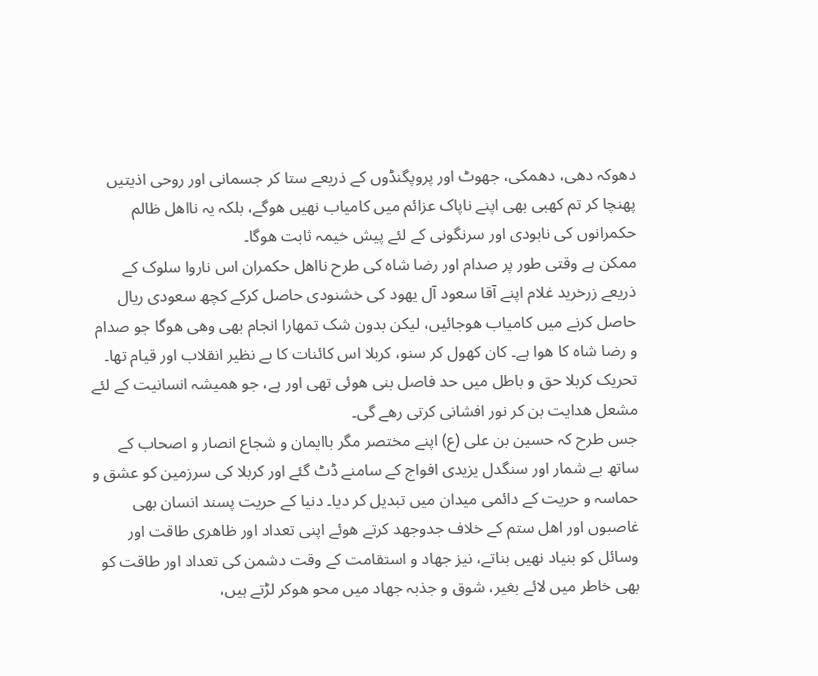دهوکہ دھی، دھمکی، جھوٹ اور پروپگنڈوں کے ذریعے ستا کر جسمانی اور روحی اذیتیں پھنچا کر تم کھبی بھی اپنے ناپاک عزائم میں کامیاب نھیں ھوگے، بلکہ یہ نااھل ظالم حکمرانوں کی نابودی اور سرنگونی کے لئے پیش خیمہ ثابت ھوگا۔
ممکن ہے وقتی طور پر صدام اور رضا شاه کی طرح نااھل حکمران اس ناروا سلوک کے ذریعے زرخرید غلام اپنے آقا سعود آل یھود کی خشنودی حاصل کرکے کچھ سعودی ریال حاصل کرنے میں کامیاب ھوجائیں، لیکن بدون شک تمھارا انجام بھی وھی ھوگا جو صدام و رضا شاہ کا ھوا ہے۔ کان کھول کر سنو، کربلا اس کائنات کا بے نظیر انقلاب اور قیام تھا۔ تحریک کربلا حق و باطل میں حد فاصل بنی ھوئی تھی اور ہے، جو ھمیشہ انسانیت کے لئے مشعل ھدایت بن کر نور افشانی کرتی رھے گی۔
جس طرح کہ حسین بن علی (ع) اپنے مختصر مگر باایمان و شجاع انصار و اصحاب کے ساتھ بے شمار اور سنگدل یزیدی افواج کے سامنے ڈٹ گئے اور کربلا کی سرزمین کو عشق و حماسہ و حریت کے دائمی میدان میں تبدیل کر دیا۔ دنیا کے حریت پسند انسان بھی غاصبوں اور اھل ستم کے خلاف جدوجھد کرتے ھوئے اپنی تعداد اور ظاھری طاقت اور وسائل کو بنیاد نھیں بناتے، نیز جھاد و استقامت کے وقت دشمن کی تعداد اور طاقت کو بھی خاطر میں لائے بغیر، شوق و جذبہ جھاد میں محو ھوکر لڑتے ہیں،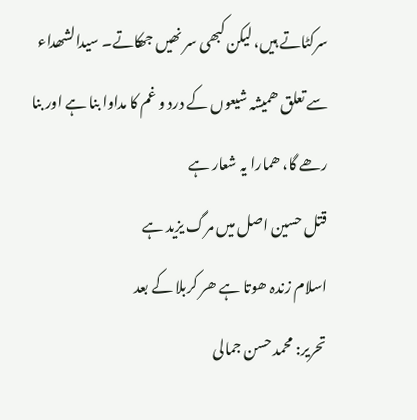سرکٹاتے ہیں، لیکن کبھی سر نھیں جھکاتے۔ سیدالشھداء سے تعلق ھمیشہ شیعوں کے درد و غم کا مداوا بنا ہے اور بنا رھے گا، ھمارا یہ شعار ہے
قتل حسین اصل میں مرگ یزید ہے
اسلام زندہ ھوتا ہے ھر کربلا کے بعد
تحریر: محمد حسن جمالی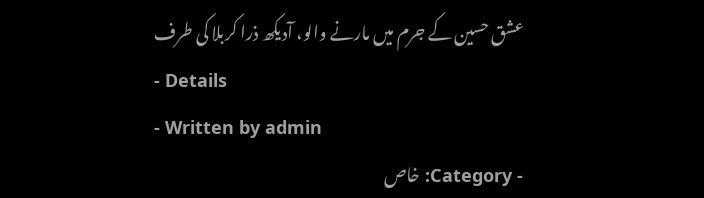عشق حسین کے جرم میں مارنے والو، آدیکھ ذرا کربلا کی طرف
- Details
- Written by admin
- Category: خاص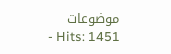موضوعات
- Hits: 1451